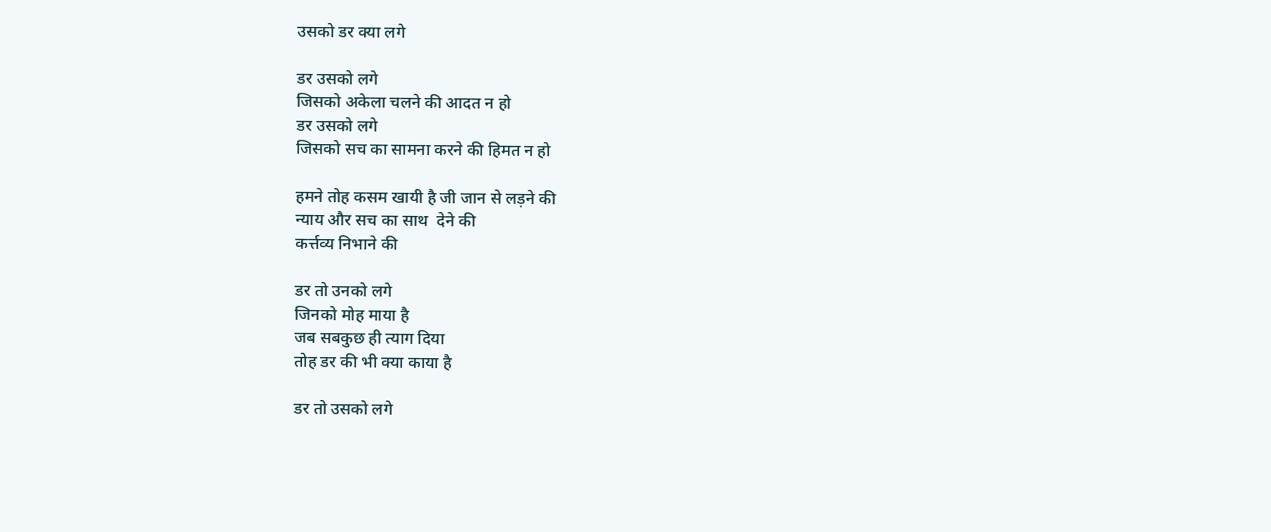उसको डर क्या लगे

डर उसको लगे
जिसको अकेला चलने की आदत न हो
डर उसको लगे
जिसको सच का सामना करने की हिमत न हो

हमने तोह कसम खायी है जी जान से लड़ने की
न्याय और सच का साथ  देने की
कर्त्तव्य निभाने की

डर तो उनको लगे
जिनको मोह माया है
जब सबकुछ ही त्याग दिया
तोह डर की भी क्या काया है

डर तो उसको लगे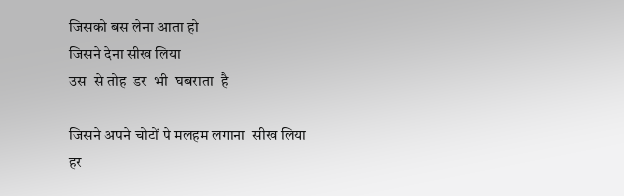जिसको बस लेना आता हो
जिसने देना सीख लिया
उस  से तोह  डर  भी  घबराता  है

जिसने अपने चोटों पे मलहम लगाना  सीख लिया
हर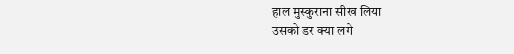हाल मुस्कुराना सीख लिया
उसको डर क्या लगे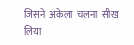जिसने  अकेला  चलना  सीख  लिया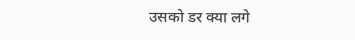उसको डर क्या लगे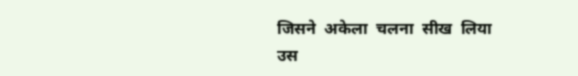जिसने  अकेला  चलना  सीख  लिया
उस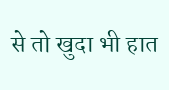से तो खुदा भी हात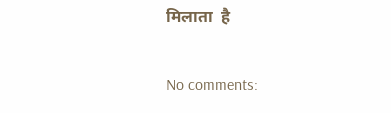मिलाता  है

No comments: